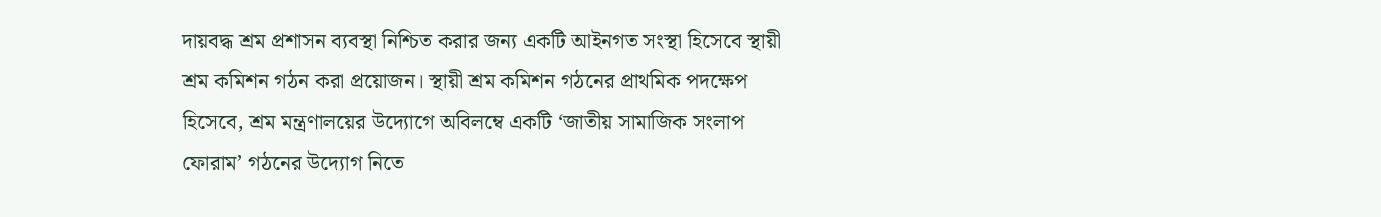দায়বদ্ধ শ্রম প্রশাসন ব্যবস্থা নিশ্চিত করার জন্য একটি আইনগত সংস্থা হিসেবে স্থায়ী শ্রম কমিশন গঠন করা প্রয়োজন। স্থায়ী শ্রম কমিশন গঠনের প্রাথমিক পদক্ষেপ হিসেবে, শ্রম মন্ত্রণালয়ের উদ্যোগে অবিলম্বে একটি ‘জাতীয় সামাজিক সংলাপ ফোরাম’ গঠনের উদ্যোগ নিতে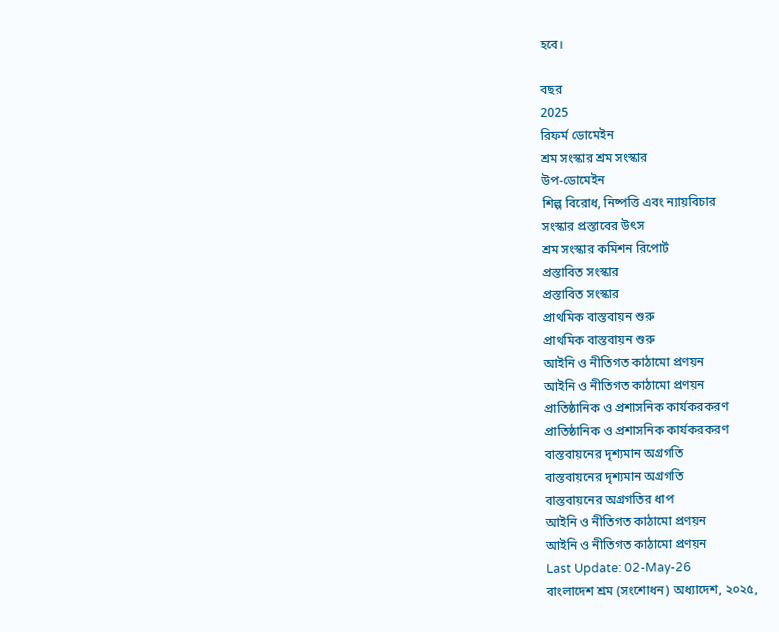হবে।

বছর
2025
রিফর্ম ডোমেইন
শ্রম সংস্কার শ্রম সংস্কার
উপ-ডোমেইন
শিল্প বিরোধ, নিষ্পত্তি এবং ন্যায়বিচার
সংস্কার প্রস্তাবের উৎস
শ্রম সংস্কার কমিশন রিপোর্ট
প্রস্তাবিত সংস্কার
প্রস্তাবিত সংস্কার
প্রাথমিক বাস্তবায়ন শুরু
প্রাথমিক বাস্তবায়ন শুরু
আইনি ও নীতিগত কাঠামো প্রণয়ন
আইনি ও নীতিগত কাঠামো প্রণয়ন
প্রাতিষ্ঠানিক ও প্রশাসনিক কার্যকরকরণ
প্রাতিষ্ঠানিক ও প্রশাসনিক কার্যকরকরণ
বাস্তবায়নের দৃশ্যমান অগ্রগতি
বাস্তবায়নের দৃশ্যমান অগ্রগতি
বাস্তবায়নের অগ্রগতির ধাপ
আইনি ও নীতিগত কাঠামো প্রণয়ন
আইনি ও নীতিগত কাঠামো প্রণয়ন
Last Update: 02-May-26
বাংলাদেশ শ্রম (সংশোধন) অধ্যাদেশ, ২০২৫,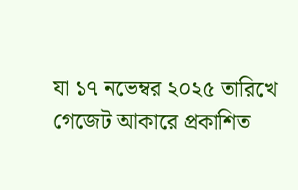যা ১৭ নভেম্বর ২০২৫ তারিখে গেজেট আকারে প্রকাশিত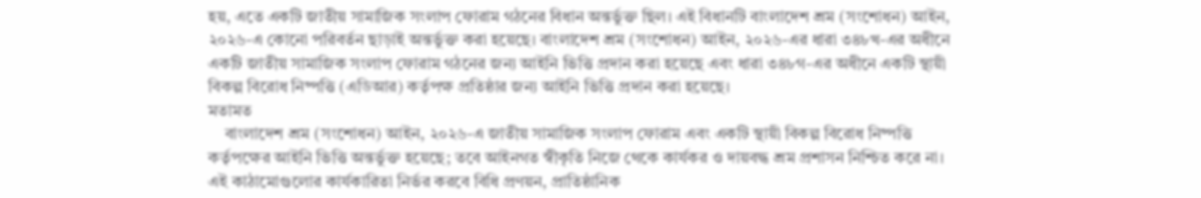হয়, এতে একটি জাতীয় সামাজিক সংলাপ ফোরাম গঠনের বিধান অন্তর্ভুক্ত ছিল। এই বিধানটি বাংলাদেশ শ্রম (সংশোধন) আইন, ২০২৬-এ কোনো পরিবর্তন ছাড়াই অন্তর্ভুক্ত করা হয়েছে। বাংলাদেশ শ্রম (সংশোধন) আইন, ২০২৬-এর ধারা ৩৪৮খ-এর অধীনে একটি জাতীয় সামাজিক সংলাপ ফোরাম গঠনের জন্য আইনি ভিত্তি প্রদান করা হয়েছে এবং ধারা ৩৪৮গ-এর অধীনে একটি স্থায়ী বিকল্প বিরোধ নিষ্পত্তি (এডিআর) কর্তৃপক্ষ প্রতিষ্ঠার জন্য আইনি ভিত্তি প্রদান করা হয়েছে।
মতামত
    বাংলাদেশ শ্রম (সংশোধন) আইন, ২০২৬-এ জাতীয় সামাজিক সংলাপ ফোরাম এবং একটি স্থায়ী বিকল্প বিরোধ নিষ্পত্তি কর্তৃপক্ষের আইনি ভিত্তি অন্তর্ভুক্ত হয়েছে; তবে আইনগত স্বীকৃতি নিজে থেকে কার্যকর ও দায়বদ্ধ শ্রম প্রশাসন নিশ্চিত করে না। এই কাঠামোগুলোর কার্যকারিতা নির্ভর করবে বিধি প্রণয়ন, প্রাতিষ্ঠানিক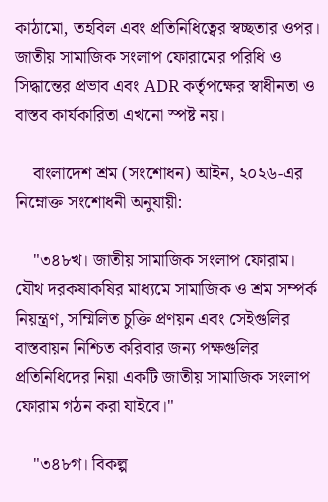কাঠামো, তহবিল এবং প্রতিনিধিত্বের স্বচ্ছতার ওপর। জাতীয় সামাজিক সংলাপ ফোরামের পরিধি ও সিদ্ধান্তের প্রভাব এবং ADR কর্তৃপক্ষের স্বাধীনতা ও বাস্তব কার্যকারিতা এখনো স্পষ্ট নয়।

    বাংলাদেশ শ্রম (সংশোধন) আইন, ২০২৬-এর নিম্নোক্ত সংশোধনী অনুযায়ী:

    "৩৪৮খ। জাতীয় সামাজিক সংলাপ ফোরাম। যৌথ দরকষাকষির মাধ্যমে সামাজিক ও শ্রম সম্পর্ক নিয়ন্ত্রণ, সম্মিলিত চুক্তি প্রণয়ন এবং সেইগুলির বাস্তবায়ন নিশ্চিত করিবার জন্য পক্ষগুলির প্রতিনিধিদের নিয়া একটি জাতীয় সামাজিক সংলাপ ফোরাম গঠন করা যাইবে।"

    "৩৪৮গ। বিকল্প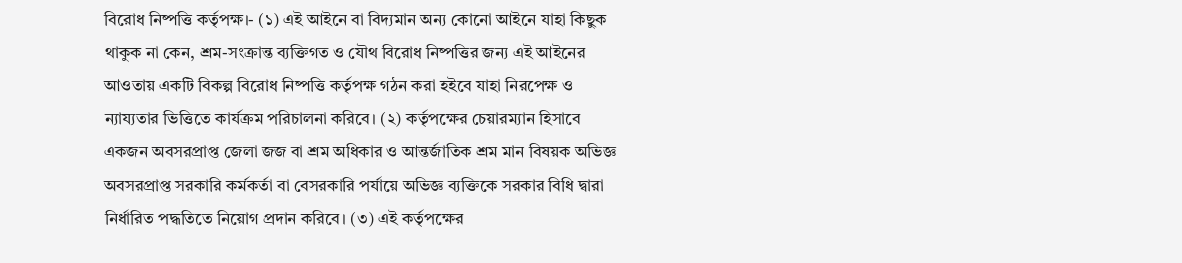বিরোধ নিষ্পত্তি কর্তৃপক্ষ।- (১) এই আইনে বা বিদ্যমান অন্য কোনো আইনে যাহা কিছুক থাকুক না কেন, শ্রম-সংক্রান্ত ব্যক্তিগত ও যৌথ বিরোধ নিষ্পত্তির জন্য এই আইনের আওতায় একটি বিকল্প বিরোধ নিষ্পত্তি কর্তৃপক্ষ গঠন করা হইবে যাহা নিরপেক্ষ ও ন্যায্যতার ভিত্তিতে কার্যক্রম পরিচালনা করিবে। (২) কর্তৃপক্ষের চেয়ারম্যান হিসাবে একজন অবসরপ্রাপ্ত জেলা জজ বা শ্রম অধিকার ও আন্তর্জাতিক শ্রম মান বিষয়ক অভিজ্ঞ অবসরপ্রাপ্ত সরকারি কর্মকর্তা বা বেসরকারি পর্যায়ে অভিজ্ঞ ব্যক্তিকে সরকার বিধি দ্বারা নির্ধারিত পদ্ধতিতে নিয়োগ প্রদান করিবে। (৩) এই কর্তৃপক্ষের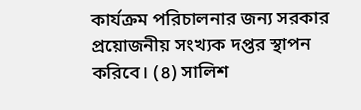কার্যক্রম পরিচালনার জন্য সরকার প্রয়োজনীয় সংখ্যক দপ্তর স্থাপন করিবে। (৪) সালিশ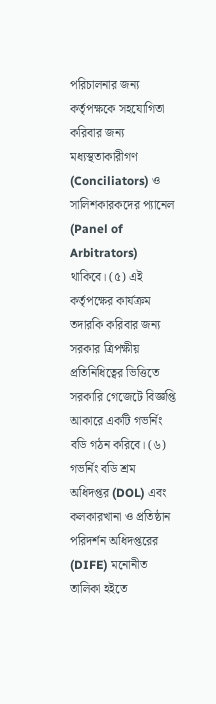পরিচালনার জন্য কর্তৃপক্ষকে সহযোগিতা করিবার জন্য মধ্যস্থতাকারীগণ (Conciliators) ও সালিশকারকদের প্যানেল (Panel of Arbitrators) থাকিবে। (৫) এই কর্তৃপক্ষের কার্যক্রম তদারকি করিবার জন্য সরকার ত্রিপক্ষীয় প্রতিনিধিত্বের ভিত্তিতে সরকারি গেজেটে বিজ্ঞপ্তি আকারে একটি গভর্নিং বডি গঠন করিবে। (৬) গভর্নিং বডি শ্রম অধিদপ্তর (DOL) এবং কলকারখানা ও প্রতিষ্ঠান পরিদর্শন অধিদপ্তরের (DIFE) মনোনীত তালিকা হইতে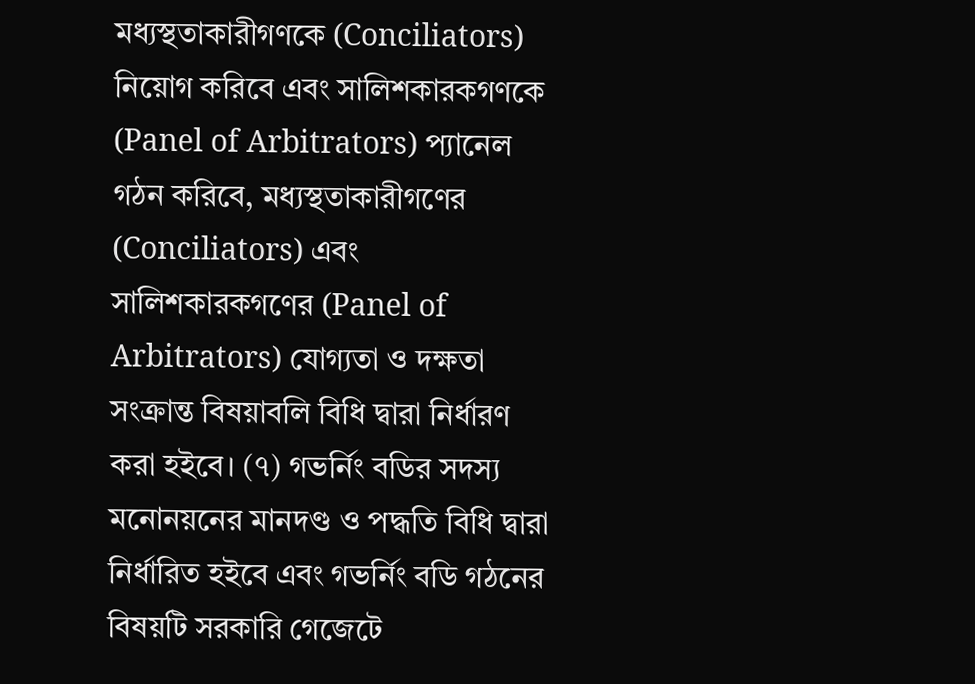মধ্যস্থতাকারীগণকে (Conciliators) নিয়োগ করিবে এবং সালিশকারকগণকে (Panel of Arbitrators) প্যানেল গঠন করিবে, মধ্যস্থতাকারীগণের (Conciliators) এবং সালিশকারকগণের (Panel of Arbitrators) যোগ্যতা ও দক্ষতা সংক্রান্ত বিষয়াবলি বিধি দ্বারা নির্ধারণ করা হইবে। (৭) গভর্নিং বডির সদস্য মনোনয়নের মানদণ্ড ও পদ্ধতি বিধি দ্বারা নির্ধারিত হইবে এবং গভর্নিং বডি গঠনের বিষয়টি সরকারি গেজেটে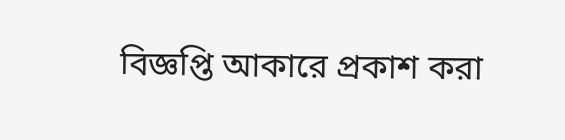বিজ্ঞপ্তি আকারে প্রকাশ করা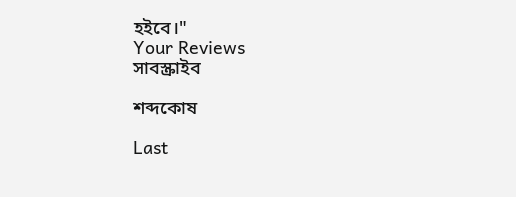হইবে।"
Your Reviews
সাবস্ক্রাইব

শব্দকোষ

Last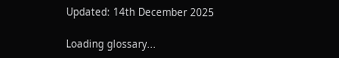Updated: 14th December 2025

Loading glossary...